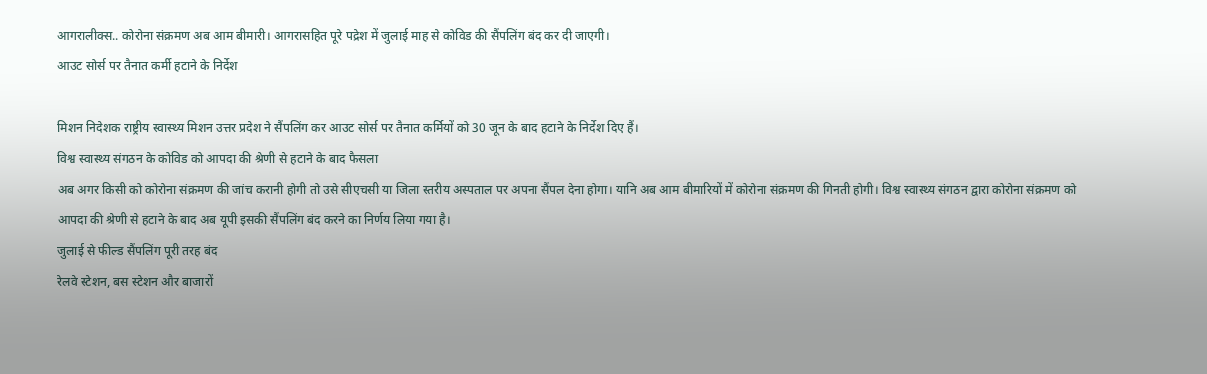आगरालीक्स.. कोरोना संक्रमण अब आम बीमारी। आगरासहित पूरे पद्रेश में जुलाई माह से कोविड की सैंपलिंग बंद कर दी जाएगी।
आउट सोर्स पर तैनात कर्मी हटाने के निर्देश

मिशन निदेशक राष्ट्रीय स्वास्थ्य मिशन उत्तर प्रदेश ने सैंपलिंग कर आउट सोर्स पर तैनात कर्मियों को 30 जून के बाद हटाने के निर्देश दिए हैं।
विश्व स्वास्थ्य संगठन के कोविड को आपदा की श्रेणी से हटाने के बाद फैसला
अब अगर किसी को कोरोना संक्रमण की जांच करानी होगी तो उसे सीएचसी या जिला स्तरीय अस्पताल पर अपना सैंपल देना होगा। यानि अब आम बीमारियों में कोरोना संक्रमण की गिनती होगी। विश्व स्वास्थ्य संगठन द्वारा कोरोना संक्रमण को आपदा की श्रेणी से हटाने के बाद अब यूपी इसकी सैंपलिंग बंद करने का निर्णय लिया गया है।
जुलाई से फील्ड सैंपलिंग पूरी तरह बंद
रेलवे स्टेशन, बस स्टेशन और बाजारों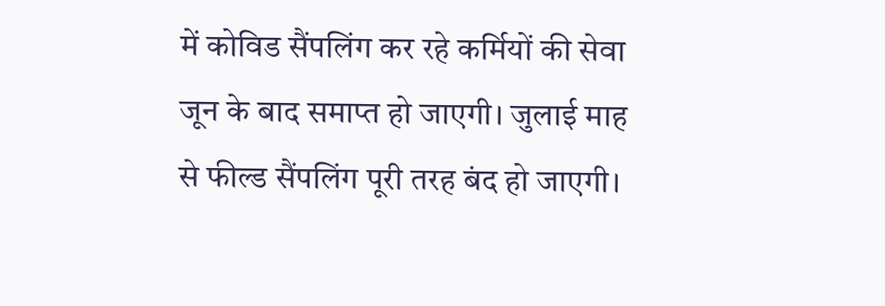में कोविड सैंपलिंग कर रहे कर्मियों की सेवा जून के बाद समाप्त हो जाएगी। जुलाई माह से फील्ड सैंपलिंग पूरी तरह बंद हो जाएगी।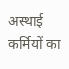अस्थाई कर्मियों का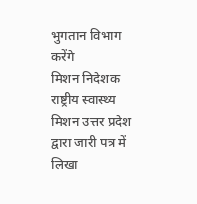भुगतान विभाग करेंगे
मिशन निदेशक राष्ट्रीय स्वास्थ्य मिशन उत्तर प्रदेश द्वारा जारी पत्र में लिखा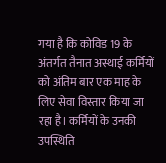गया है कि कोविड 19 के अंतर्गत तैनात अस्थाई कर्मियों को अंतिम बार एक माह के लिए सेवा विस्तार किया जा रहा है। कर्मियों के उनकी उपस्थिति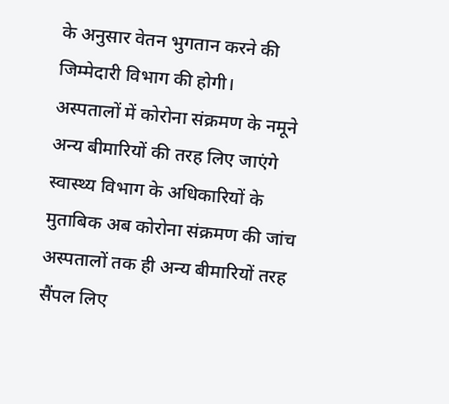के अनुसार वेतन भुगतान करने की जिम्मेदारी विभाग की होगी।
अस्पतालों में कोरोना संक्रमण के नमूने अन्य बीमारियों की तरह लिए जाएंगे स्वास्थ्य विभाग के अधिकारियों के मुताबिक अब कोरोना संक्रमण की जांच अस्पतालों तक ही अन्य बीमारियों तरह सैंपल लिए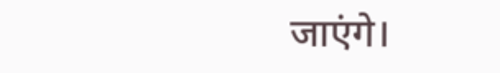जाएंगे।